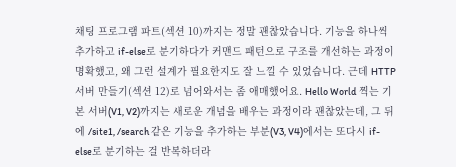채팅 프로그램 파트(섹션 10)까지는 정말 괜찮았습니다. 기능을 하나씩 추가하고 if-else로 분기하다가 커맨드 패턴으로 구조를 개선하는 과정이 명확했고, 왜 그런 설계가 필요한지도 잘 느낄 수 있었습니다. 근데 HTTP 서버 만들기(섹션 12)로 넘어와서는 좀 애매했어요. Hello World 찍는 기본 서버(V1, V2)까지는 새로운 개념을 배우는 과정이라 괜찮았는데, 그 뒤에 /site1, /search 같은 기능을 추가하는 부분(V3, V4)에서는 또다시 if-else로 분기하는 걸 반복하더라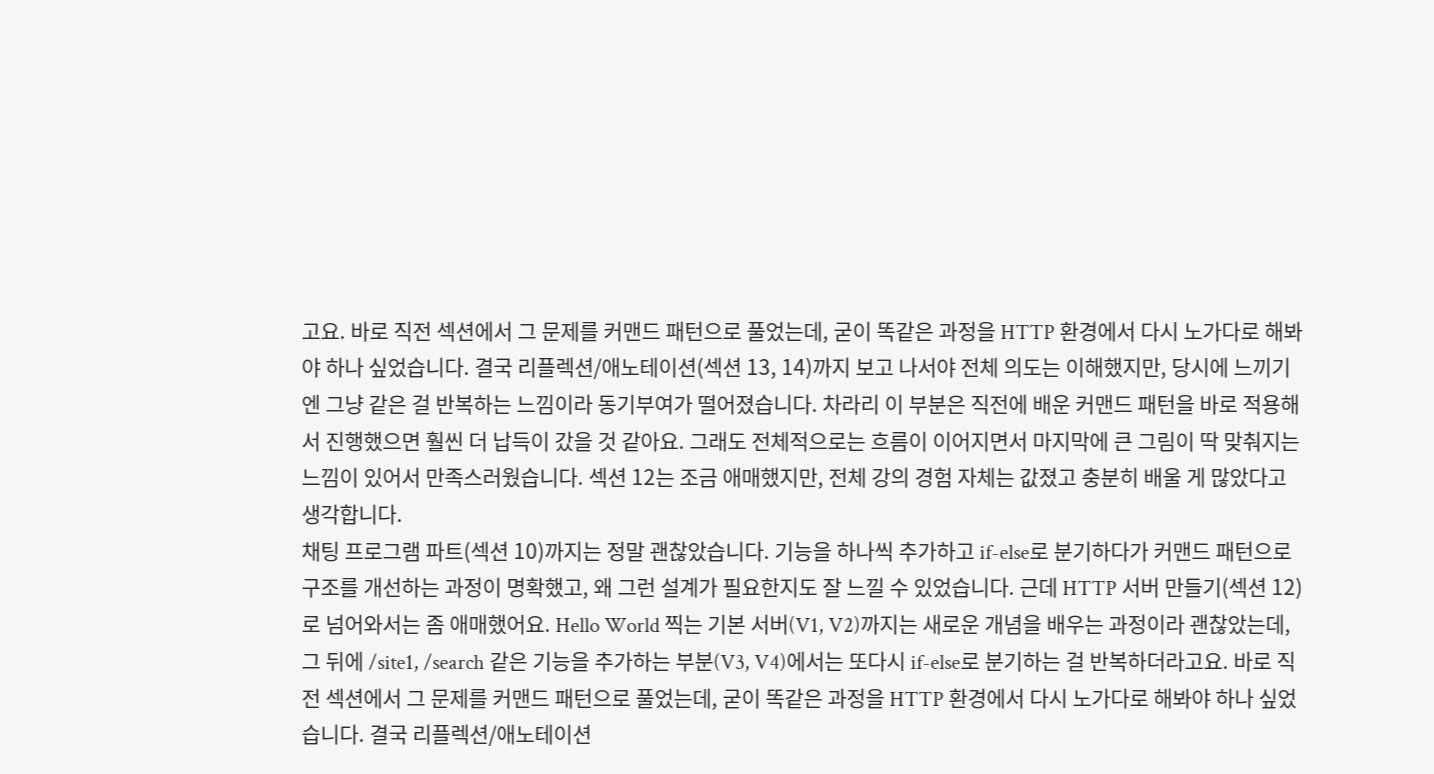고요. 바로 직전 섹션에서 그 문제를 커맨드 패턴으로 풀었는데, 굳이 똑같은 과정을 HTTP 환경에서 다시 노가다로 해봐야 하나 싶었습니다. 결국 리플렉션/애노테이션(섹션 13, 14)까지 보고 나서야 전체 의도는 이해했지만, 당시에 느끼기엔 그냥 같은 걸 반복하는 느낌이라 동기부여가 떨어졌습니다. 차라리 이 부분은 직전에 배운 커맨드 패턴을 바로 적용해서 진행했으면 훨씬 더 납득이 갔을 것 같아요. 그래도 전체적으로는 흐름이 이어지면서 마지막에 큰 그림이 딱 맞춰지는 느낌이 있어서 만족스러웠습니다. 섹션 12는 조금 애매했지만, 전체 강의 경험 자체는 값졌고 충분히 배울 게 많았다고 생각합니다.
채팅 프로그램 파트(섹션 10)까지는 정말 괜찮았습니다. 기능을 하나씩 추가하고 if-else로 분기하다가 커맨드 패턴으로 구조를 개선하는 과정이 명확했고, 왜 그런 설계가 필요한지도 잘 느낄 수 있었습니다. 근데 HTTP 서버 만들기(섹션 12)로 넘어와서는 좀 애매했어요. Hello World 찍는 기본 서버(V1, V2)까지는 새로운 개념을 배우는 과정이라 괜찮았는데, 그 뒤에 /site1, /search 같은 기능을 추가하는 부분(V3, V4)에서는 또다시 if-else로 분기하는 걸 반복하더라고요. 바로 직전 섹션에서 그 문제를 커맨드 패턴으로 풀었는데, 굳이 똑같은 과정을 HTTP 환경에서 다시 노가다로 해봐야 하나 싶었습니다. 결국 리플렉션/애노테이션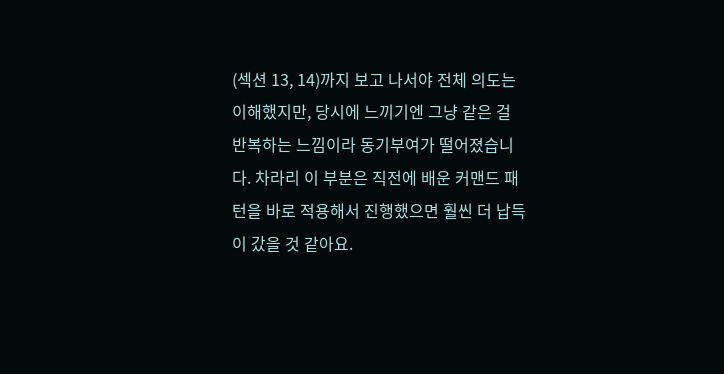(섹션 13, 14)까지 보고 나서야 전체 의도는 이해했지만, 당시에 느끼기엔 그냥 같은 걸 반복하는 느낌이라 동기부여가 떨어졌습니다. 차라리 이 부분은 직전에 배운 커맨드 패턴을 바로 적용해서 진행했으면 훨씬 더 납득이 갔을 것 같아요.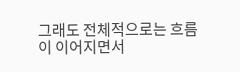그래도 전체적으로는 흐름이 이어지면서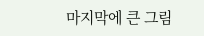마지막에 큰 그림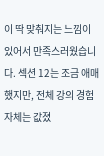이 딱 맞춰지는 느낌이 있어서 만족스러웠습니다. 섹션 12는 조금 애매했지만, 전체 강의 경험 자체는 값졌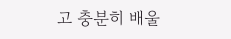고 충분히 배울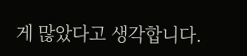게 많았다고 생각합니다.